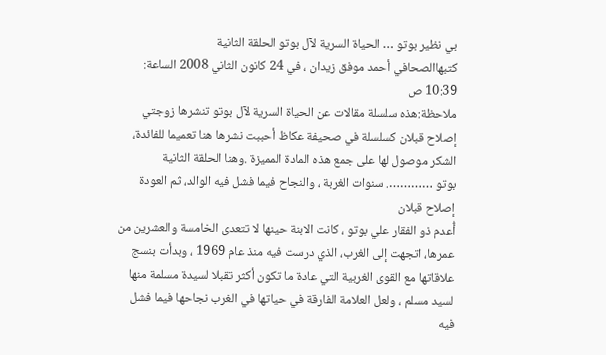بي نظير بوتو … الحياة السرية لآل بوتو الحلقة الثانية
كتبهاالصحافي أحمد موفق زيدان ، في 24 كانون الثاني 2008 الساعة: 10:39 ص
ملاحظة:هذه سلسلة مقالات عن الحياة السرية لآل بوتو تنشرها زوجتي إصلاح قبلان كسلسلة في صحيفة عكاظ أحببت نشرها هنا تعميما للفائدة، الشكر موصول لها على جمع هذه المادة المميزة .وهنا الحلقة الثانية
بوتو …………. سنوات الغربة ، والنجاح فيما فشل فيه الوالد، ثم العودة
إصلاح قبلان
أُعدم ذو الفقار علي بوتو ، كانت الابنة حينها لا تتعدى الخامسة والعشرين من عمرها، اتجهت إلى الغرب، الذي درست فيه منذ عام 1969 ، وبدأت بنسج علاقاتها مع القوى الغربية التي عادة ما تكون أكثر تقبلا لسيدة مسلمة منها لسيد مسلم ، ولعل العلامة الفارقة في حياتها في الغرب نجاحها فيما فشل فيه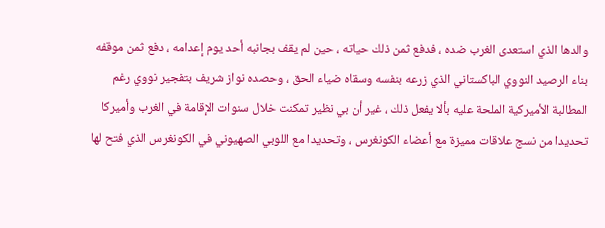والدها الذي استعدى الغرب ضده ، فدفع ثمن ذلك حياته ، حين لم يقف بجانبه أحد يوم إعدامه ، دفع ثمن موقفه بناء الرصيد النووي الباكستاني الذي زرعه بنفسه وسقاه ضياء الحق ، وحصده نواز شريف بتفجير نووي رغم المطالبة الأميركية الملحة عليه بألا يفعل ذلك ، غير أن بي نظير تمكنت خلال سنوات الإقامة في الغرب وأميركا تحديدا من نسج علاقات مميزة مع أعضاء الكونغرس ، وتحديدا مع اللوبي الصهيوني في الكونغرس الذي فتح لها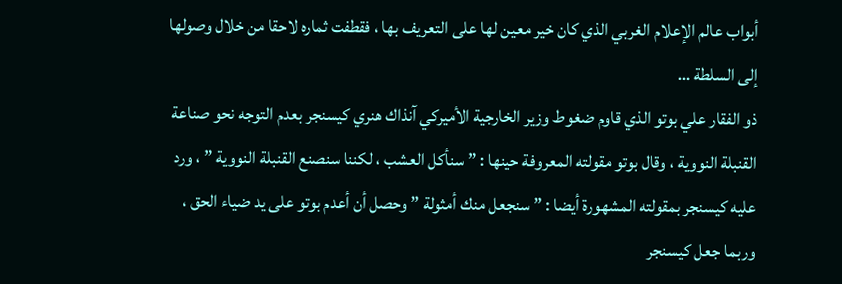أبواب عالم الإعلام الغربي الذي كان خير معين لها على التعريف بها ، فقطفت ثماره لاحقا من خلال وصولها إلى السلطة …
ذو الفقار علي بوتو الذي قاوم ضغوط وزير الخارجية الأميركي آنذاك هنري كيسنجر بعدم التوجه نحو صناعة القنبلة النووية ، وقال بوتو مقولته المعروفة حينها : ” سنأكل العشب ، لكننا سنصنع القنبلة النووية ” ، ورد عليه كيسنجر بمقولته المشهورة أيضا : ” سنجعل منك أمثولة ” وحصل أن أعدم بوتو على يد ضياء الحق ، وربما جعل كيسنجر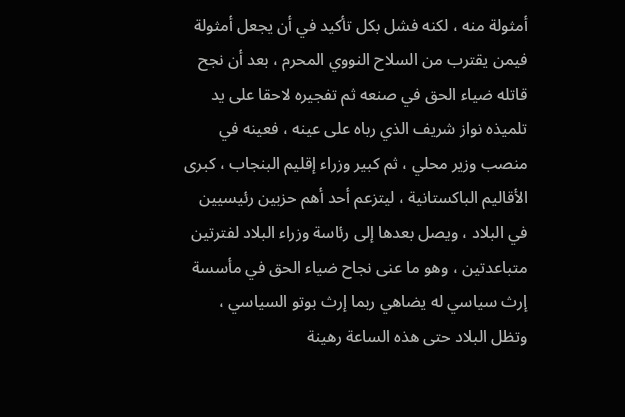أمثولة منه ، لكنه فشل بكل تأكيد في أن يجعل أمثولة فيمن يقترب من السلاح النووي المحرم ، بعد أن نجح قاتله ضياء الحق في صنعه ثم تفجيره لاحقا على يد تلميذه نواز شريف الذي رباه على عينه ، فعينه في منصب وزير محلي ، ثم كبير وزراء إقليم البنجاب ، كبرى الأقاليم الباكستانية ، ليتزعم أحد أهم حزبين رئيسيين في البلاد ، ويصل بعدها إلى رئاسة وزراء البلاد لفترتين متباعدتين ، وهو ما عنى نجاح ضياء الحق في مأسسة إرث سياسي له يضاهي ربما إرث بوتو السياسي ، وتظل البلاد حتى هذه الساعة رهينة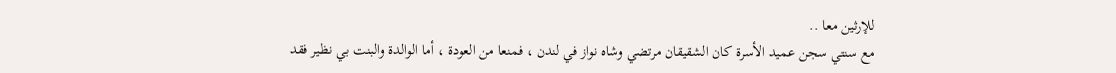للإرثين معا ..
مع سنتي سجن عميد الأسرة كان الشقيقان مرتضي وشاه نواز في لندن ، فمنعا من العودة ، أما الوالدة والبنت بي نظير فقد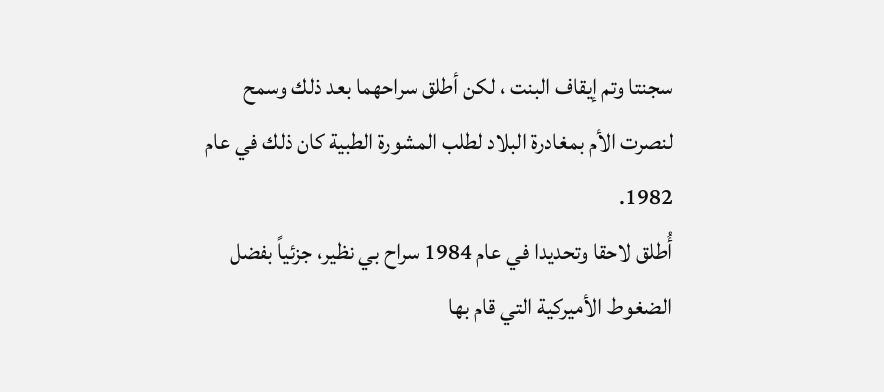سجنتا وتم إيقاف البنت ، لكن أطلق سراحهما بعد ذلك وسمح لنصرت الأم بمغادرة البلاد لطلب المشورة الطبية كان ذلك في عام 1982.
أُطلق لاحقا وتحديدا في عام 1984 سراح بي نظير، جزئياً بفضل الضغوط الأميركية التي قام بها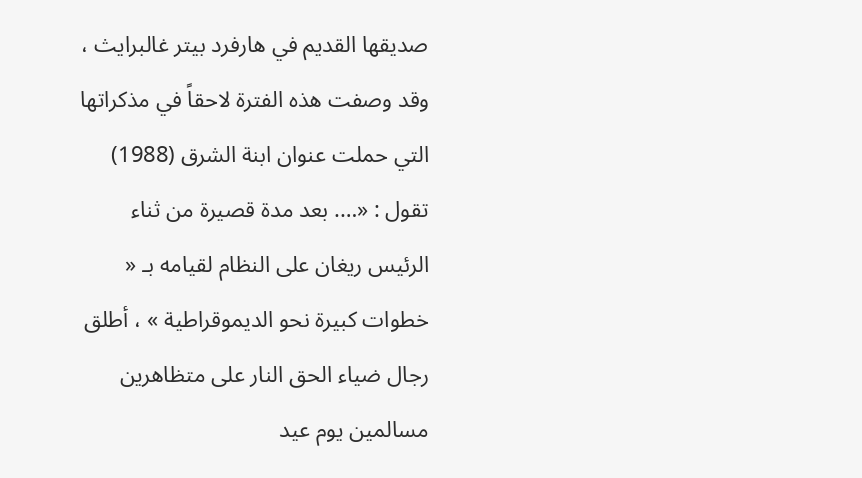صديقها القديم في هارفرد بيتر غالبرايث ، وقد وصفت هذه الفترة لاحقاً في مذكراتها التي حملت عنوان ابنة الشرق (1988) تقول : «…. بعد مدة قصيرة من ثناء الرئيس ريغان على النظام لقيامه بـ « خطوات كبيرة نحو الديموقراطية » ، أطلق رجال ضياء الحق النار على متظاهرين مسالمين يوم عيد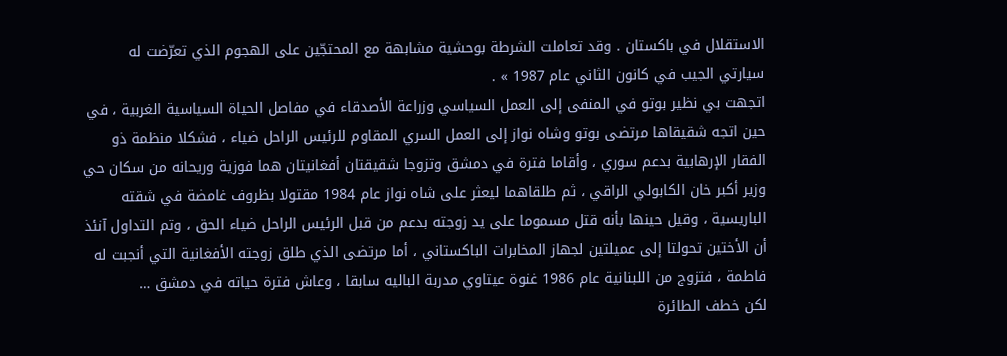الاستقلال في باكستان . وقد تعاملت الشرطة بوحشية مشابهة مع المحتجّين على الهجوم الذي تعرّضت له سيارتي الجيب في كانون الثاني عام 1987 » .
اتجهت بي نظير بوتو في المنفى إلى العمل السياسي وزراعة الأصدقاء في مفاصل الحياة السياسية الغربية ، في حين اتجه شقيقاها مرتضى بوتو وشاه نواز إلى العمل السري المقاوم للرئيس الراحل ضياء ، فشكلا منظمة ذو الفقار الإرهابية بدعم سوري ، وأقاما فترة في دمشق وتزوجا شقيقتان أفغانيتان هما فوزية وريحانه من سكان حي وزير أكبر خان الكابولي الراقي ، ثم طلقاهما ليعثر على شاه نواز عام 1984 مقتولا بظروف غامضة في شقته الباريسية ، وقيل حينها بأنه قتل مسموما على يد زوجته بدعم من قبل الرئيس الراحل ضياء الحق ، وتم التداول آنئذ أن الأختين تحولتا إلى عميلتين لجهاز المخابرات الباكستاني ، أما مرتضى الذي طلق زوجته الأفغانية التي أنجبت له فاطمة ، فتزوج من اللبنانية عام 1986 غنوة عيتاوي مدربة الباليه سابقا ، وعاش فترة حياته في دمشق …
لكن خطف الطائرة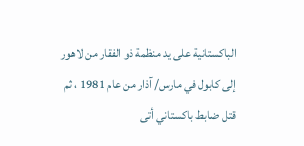الباكستانية على يد منظمة ذو الفقار من لاهور إلى كابول في مارس/ آذار من عام 1981 ، ثم قتل ضابط باكستاني أتى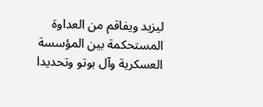ليزيد ويفاقم من العداوة المستحكمة بين المؤسسة العسكرية وآل بوتو وتحديدا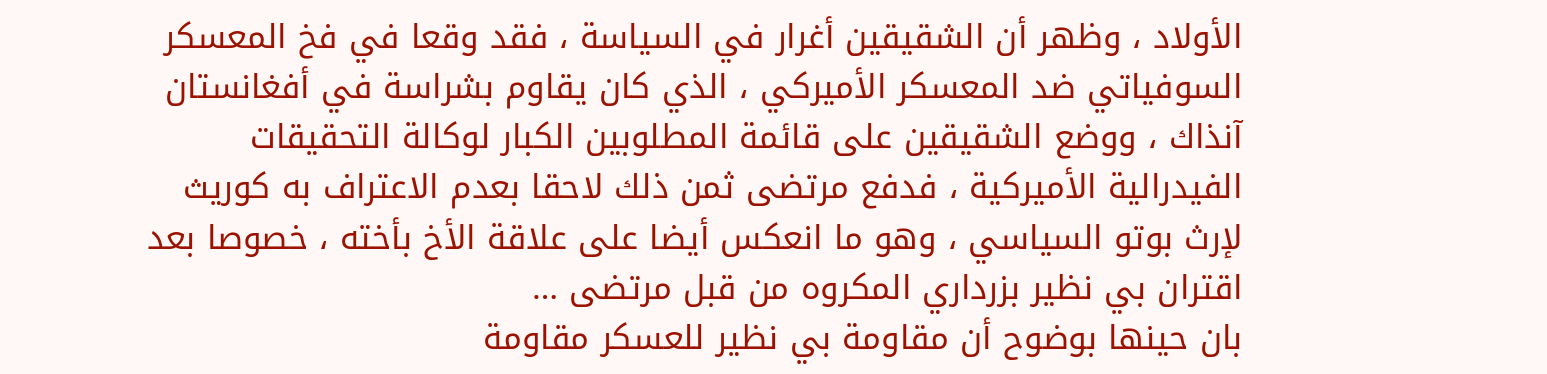الأولاد ، وظهر أن الشقيقين أغرار في السياسة ، فقد وقعا في فخ المعسكر السوفياتي ضد المعسكر الأميركي ، الذي كان يقاوم بشراسة في أفغانستان آنذاك ، ووضع الشقيقين على قائمة المطلوبين الكبار لوكالة التحقيقات الفيدرالية الأميركية ، فدفع مرتضى ثمن ذلك لاحقا بعدم الاعتراف به كوريث لإرث بوتو السياسي ، وهو ما انعكس أيضا على علاقة الأخ بأخته ، خصوصا بعد اقتران بي نظير بزرداري المكروه من قبل مرتضى …
بان حينها بوضوح أن مقاومة بي نظير للعسكر مقاومة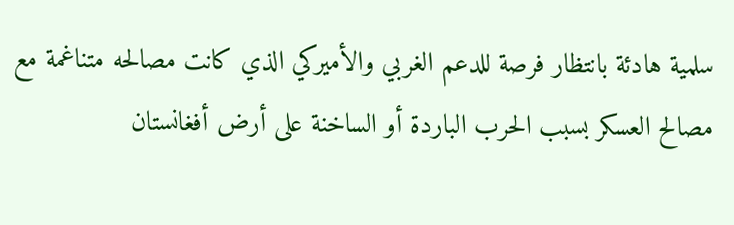سلمية هادئة بانتظار فرصة للدعم الغربي والأميركي الذي كانت مصالحه متناغمة مع مصالح العسكر بسبب الحرب الباردة أو الساخنة على أرض أفغانستان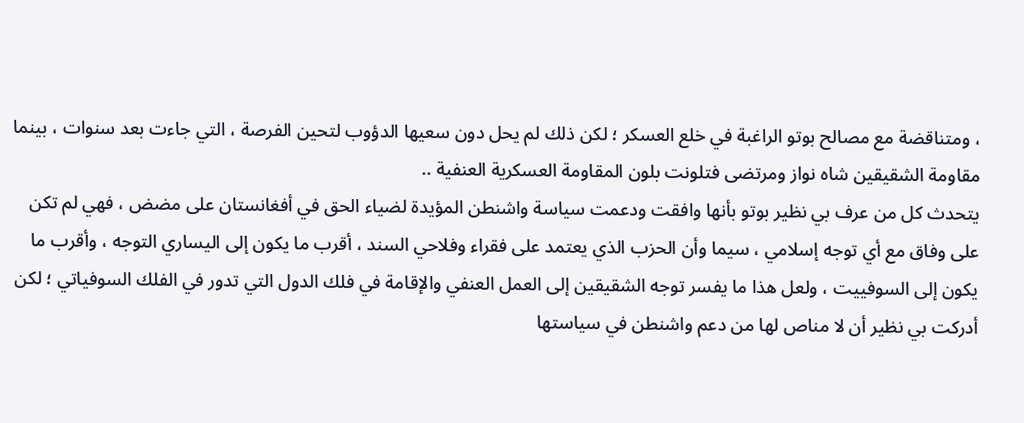، ومتناقضة مع مصالح بوتو الراغبة في خلع العسكر ؛ لكن ذلك لم يحل دون سعيها الدؤوب لتحين الفرصة ، التي جاءت بعد سنوات ، بينما مقاومة الشقيقين شاه نواز ومرتضى فتلونت بلون المقاومة العسكرية العنفية ..
يتحدث كل من عرف بي نظير بوتو بأنها وافقت ودعمت سياسة واشنطن المؤيدة لضياء الحق في أفغانستان على مضض ، فهي لم تكن على وفاق مع أي توجه إسلامي ، سيما وأن الحزب الذي يعتمد على فقراء وفلاحي السند ، أقرب ما يكون إلى اليساري التوجه ، وأقرب ما يكون إلى السوفييت ، ولعل هذا ما يفسر توجه الشقيقين إلى العمل العنفي والإقامة في فلك الدول التي تدور في الفلك السوفياتي ؛ لكن أدركت بي نظير أن لا مناص لها من دعم واشنطن في سياستها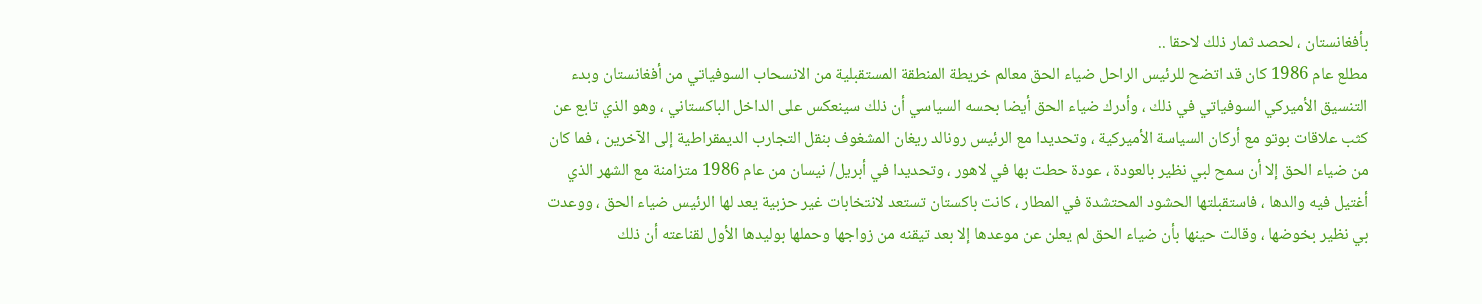بأفغانستان ، لحصد ثمار ذلك لاحقا ..
مطلع عام 1986 كان قد اتضح للرئيس الراحل ضياء الحق معالم خريطة المنطقة المستقبلية من الانسحاب السوفياتي من أفغانستان وبدء التنسيق الأميركي السوفياتي في ذلك ، وأدرك ضياء الحق أيضا بحسه السياسي أن ذلك سينعكس على الداخل الباكستاني ، وهو الذي تابع عن كثب علاقات بوتو مع أركان السياسة الأميركية ، وتحديدا مع الرئيس رونالد ريغان المشغوف بنقل التجارب الديمقراطية إلى الآخرين ، فما كان من ضياء الحق إلا أن سمح لبي نظير بالعودة ، عودة حطت بها في لاهور ، وتحديدا في أبريل/ نيسان من عام 1986 متزامنة مع الشهر الذي أغتيل فيه والدها ، فاستقبلتها الحشود المحتشدة في المطار ، كانت باكستان تستعد لانتخابات غير حزبية يعد لها الرئيس ضياء الحق ، ووعدت بي نظير بخوضها ، وقالت حينها بأن ضياء الحق لم يعلن عن موعدها إلا بعد تيقنه من زواجها وحملها بوليدها الأول لقناعته أن ذلك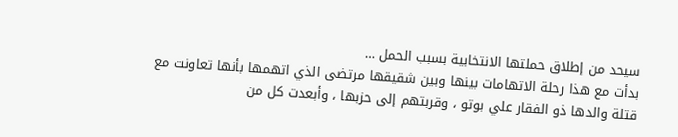سيحد من إطلاق حملتها الانتخابية بسبب الحمل …
بدأت مع هذا رحلة الاتهامات بينها وبين شقيقها مرتضى الذي اتهمها بأنها تعاونت مع قتلة والدها ذو الفقار علي بوتو ، وقربتهم إلى حزبها ، وأبعدت كل من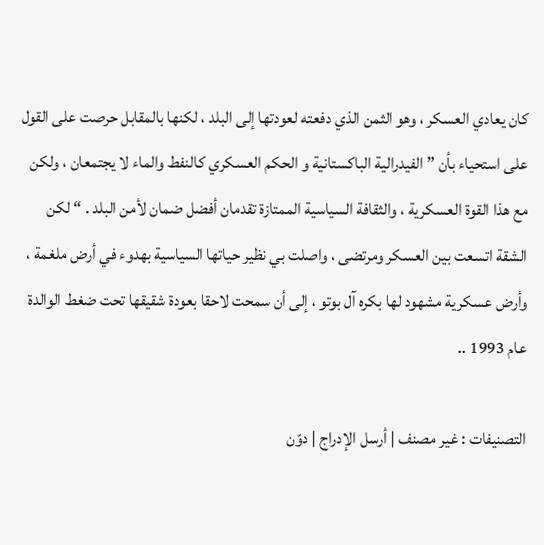كان يعادي العسكر ، وهو الثمن الذي دفعته لعودتها إلى البلد ، لكنها بالمقابل حرصت على القول على استحياء بأن ” الفيدرالية الباكستانية و الحكم العسكري كالنفط والماء لا يجتمعان ، ولكن مع هذا القوة العسكرية ، والثقافة السياسية الممتازة تقدمان أفضل ضمان لأمن البلد . “ لكن الشقة اتسعت بين العسكر ومرتضى ، واصلت بي نظير حياتها السياسية بهدوء في أرض ملغمة ، وأرض عسكرية مشهود لها بكره آل بوتو ، إلى أن سمحت لاحقا بعودة شقيقها تحت ضغط الوالدة عام 1993 ..

التصنيفات : غير مصنف | أرسل الإدراج | دوّن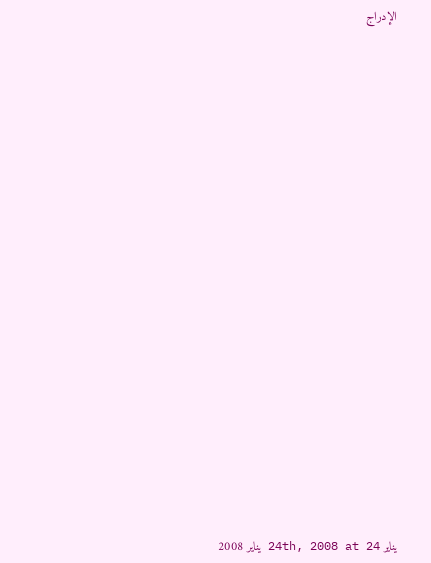الإدراج

























يناير 24th, 2008 at 24 يناير 2008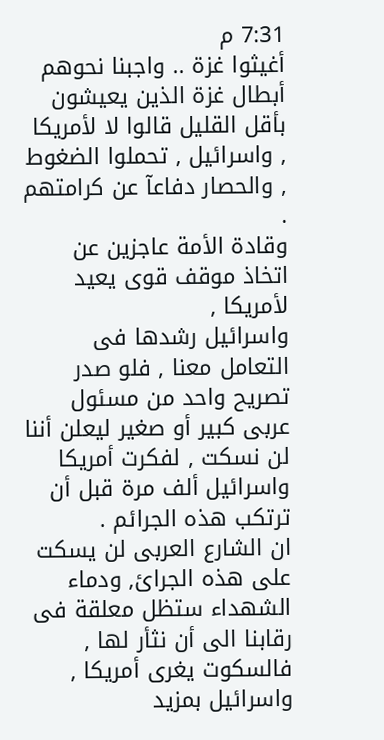7:31 م
أغيثوا غزة .. واجبنا نحوهم
أبطال غزة الذين يعيشون بأقل القليل قالوا لا لأمريكا , واسرائيل , تحملوا الضغوط , والحصار دفاعآ عن كرامتهم .
وقادة الأمة عاجزين عن اتخاذ موقف قوى يعيد لأمريكا ,
واسرائيل رشدها فى التعامل معنا , فلو صدر تصريح واحد من مسئول عربى كبير أو صغير ليعلن أننا لن نسكت , لفكرت أمريكا واسرائيل ألف مرة قبل أن ترتكب هذه الجرائم .
ان الشارع العربى لن يسكت على هذه الجرائ, ودماء الشهداء ستظل معلقة فى رقابنا الى أن نثأر لها , فالسكوت يغرى أمريكا , واسرائيل بمزيد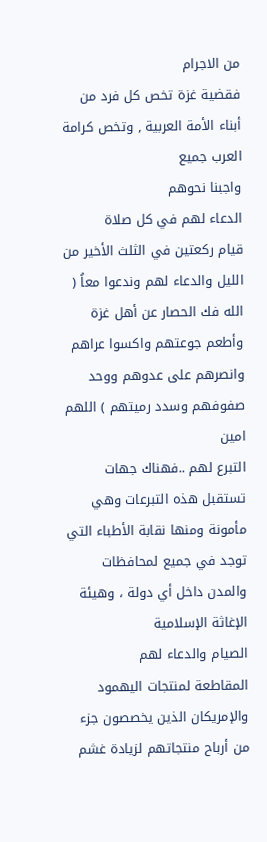من الاجرام
فقضية غزة تخص كل فرد من أبناء الأمة العربية , وتخص كرامة العرب جميع
واجبنا نحوهم
الدعاء لهم في كل صلاة
قيام ركعتين في الثلث الأخير من الليل والدعاء لهم وندعوا معاُ ( الله فك الحصار عن أهل غزة وأطعم جوعتهم واكسوا عراهم وانصرهم على عدوهم ووحد صفوفهم وسدد رميتهم ) اللهم امين
التبرع لهم ..فهناك جهات تستقبل هذه التبرعات وهي مأمونة ومنها نقابة الأطباء التي توجد في جميع لمحافظات والمدن داخل أي دولة ، وهيئة الإغاثة الإسلامية
الصيام والدعاء لهم
المقاطعة لمنتجات اليهمود والإمريكان الذين يخصصون جزء من أرباح منتجاتهم لزيادة غشم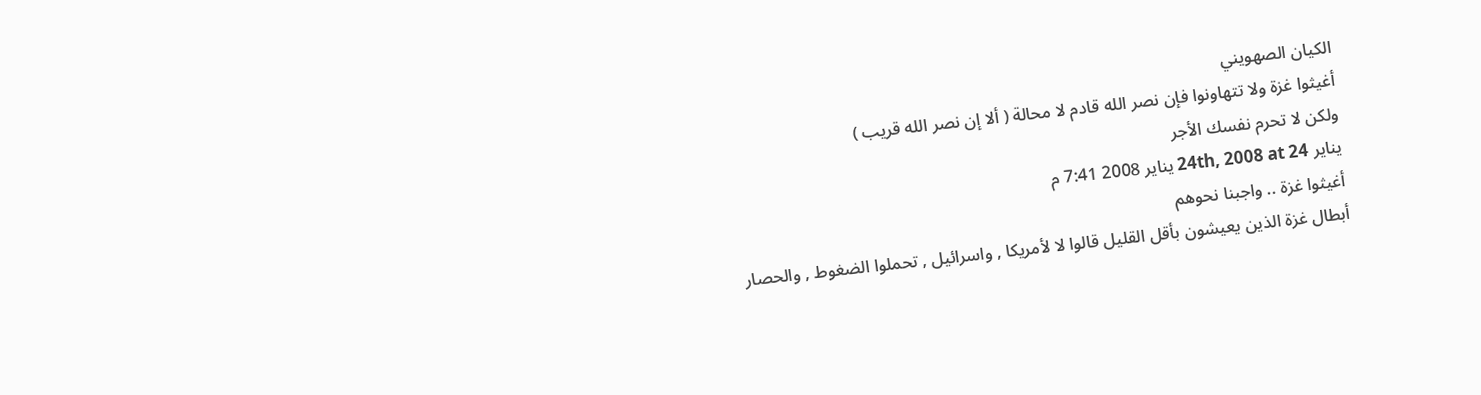الكيان الصهويني
أغيثوا غزة ولا تتهاونوا فإن نصر الله قادم لا محالة ( ألا إن نصر الله قريب )
ولكن لا تحرم نفسك الأجر
يناير 24th, 2008 at 24 يناير 2008 7:41 م
أغيثوا غزة .. واجبنا نحوهم
أبطال غزة الذين يعيشون بأقل القليل قالوا لا لأمريكا , واسرائيل , تحملوا الضغوط , والحصار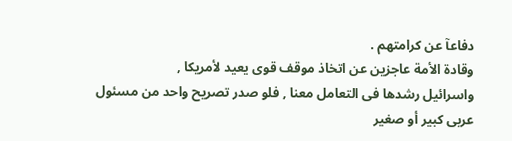دفاعآ عن كرامتهم .
وقادة الأمة عاجزين عن اتخاذ موقف قوى يعيد لأمريكا ,
واسرائيل رشدها فى التعامل معنا , فلو صدر تصريح واحد من مسئول عربى كبير أو صغير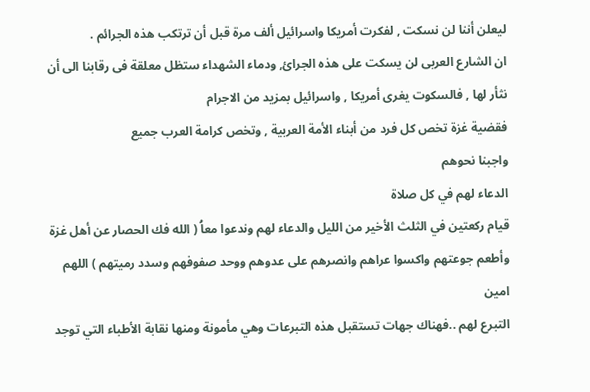ليعلن أننا لن نسكت , لفكرت أمريكا واسرائيل ألف مرة قبل أن ترتكب هذه الجرائم .
ان الشارع العربى لن يسكت على هذه الجرائ, ودماء الشهداء ستظل معلقة فى رقابنا الى أن نثأر لها , فالسكوت يغرى أمريكا , واسرائيل بمزيد من الاجرام
فقضية غزة تخص كل فرد من أبناء الأمة العربية , وتخص كرامة العرب جميع
واجبنا نحوهم
الدعاء لهم في كل صلاة
قيام ركعتين في الثلث الأخير من الليل والدعاء لهم وندعوا معاُ ( الله فك الحصار عن أهل غزة وأطعم جوعتهم واكسوا عراهم وانصرهم على عدوهم ووحد صفوفهم وسدد رميتهم ) اللهم امين
التبرع لهم ..فهناك جهات تستقبل هذه التبرعات وهي مأمونة ومنها نقابة الأطباء التي توجد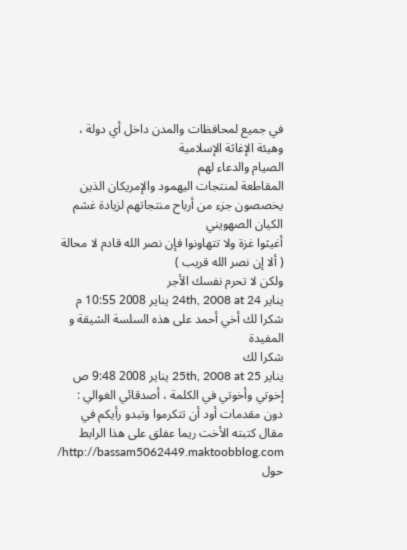في جميع لمحافظات والمدن داخل أي دولة ، وهيئة الإغاثة الإسلامية
الصيام والدعاء لهم
المقاطعة لمنتجات اليهمود والإمريكان الذين يخصصون جزء من أرباح منتجاتهم لزيادة غشم الكيان الصهويني
أغيثوا غزة ولا تتهاونوا فإن نصر الله قادم لا محالة ( ألا إن نصر الله قريب )
ولكن لا تحرم نفسك الأجر
يناير 24th, 2008 at 24 يناير 2008 10:55 م
شكرا لك أخي أحمد على هذه السلسة الشيقة و المفيدة
شكرا لك
يناير 25th, 2008 at 25 يناير 2008 9:48 ص
إخوتي وأخوتي في الكلمة ، أصدقائي الغوالي :
دون مقدمات أود أن تتكرموا وتبدو رأيكم في مقال كتبته الأخت ريما عفلق على هذا الرابط http://bassam5062449.maktoobblog.com/ حول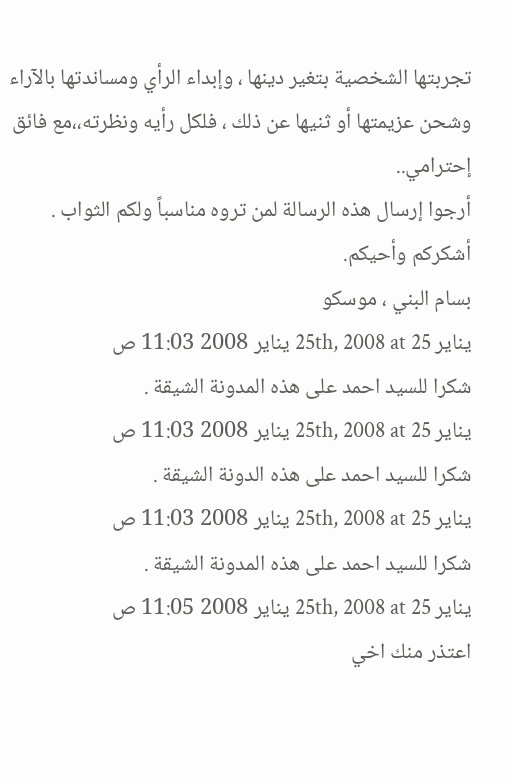تجربتها الشخصية بتغير دينها ، وإبداء الرأي ومساندتها بالآراء وشحن عزيمتها أو ثنيها عن ذلك ، فلكل رأيه ونظرته،،مع فائق إحترامي..
أرجوا إرسال هذه الرسالة لمن تروه مناسباً ولكم الثواب .
أشكركم وأحيكم.
بسام البني ، موسكو
يناير 25th, 2008 at 25 يناير 2008 11:03 ص
شكرا للسيد احمد على هذه المدونة الشيقة .
يناير 25th, 2008 at 25 يناير 2008 11:03 ص
شكرا للسيد احمد على هذه الدونة الشيقة .
يناير 25th, 2008 at 25 يناير 2008 11:03 ص
شكرا للسيد احمد على هذه المدونة الشيقة .
يناير 25th, 2008 at 25 يناير 2008 11:05 ص
اعتذر منك اخي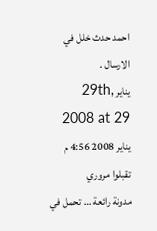احمد حدث خلل في الارسال .
يناير 29th, 2008 at 29 يناير 2008 4:56 م
تقبلوا مروري
مدونة رائعة … تحمل في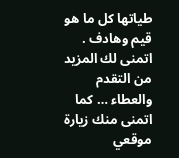طياتها كل ما هو قيم وهادف .
اتمنى لك المزيد من التقدم والعطاء … كما اتمنى منك زيارة موقعي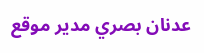عدنان بصري مدير موقع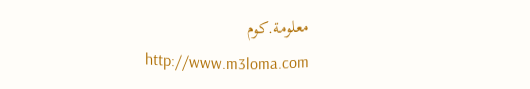معلومة.كوم
http://www.m3loma.com